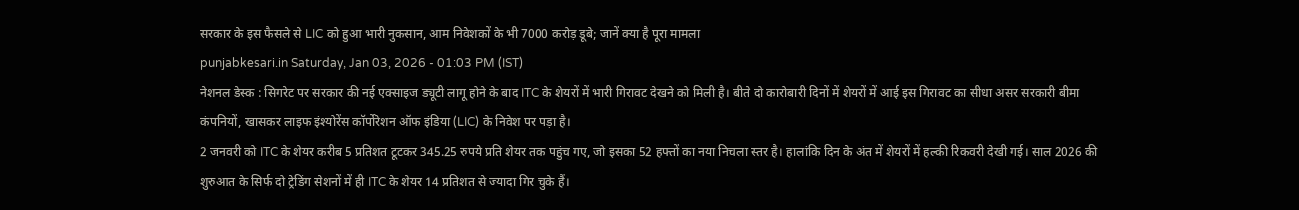सरकार के इस फैसले से LIC को हुआ भारी नुकसान, आम निवेशकों के भी 7000 करोड़ डूबे; जानें क्या है पूरा मामला
punjabkesari.in Saturday, Jan 03, 2026 - 01:03 PM (IST)
नेशनल डेस्क : सिगरेट पर सरकार की नई एक्साइज ड्यूटी लागू होने के बाद ITC के शेयरों में भारी गिरावट देखने को मिली है। बीते दो कारोबारी दिनों में शेयरों में आई इस गिरावट का सीधा असर सरकारी बीमा कंपनियों, खासकर लाइफ इंश्योरेंस कॉर्पोरेशन ऑफ इंडिया (LIC) के निवेश पर पड़ा है।
2 जनवरी को ITC के शेयर करीब 5 प्रतिशत टूटकर 345.25 रुपये प्रति शेयर तक पहुंच गए, जो इसका 52 हफ्तों का नया निचला स्तर है। हालांकि दिन के अंत में शेयरों में हल्की रिकवरी देखी गई। साल 2026 की शुरुआत के सिर्फ दो ट्रेडिंग सेशनों में ही ITC के शेयर 14 प्रतिशत से ज्यादा गिर चुके हैं।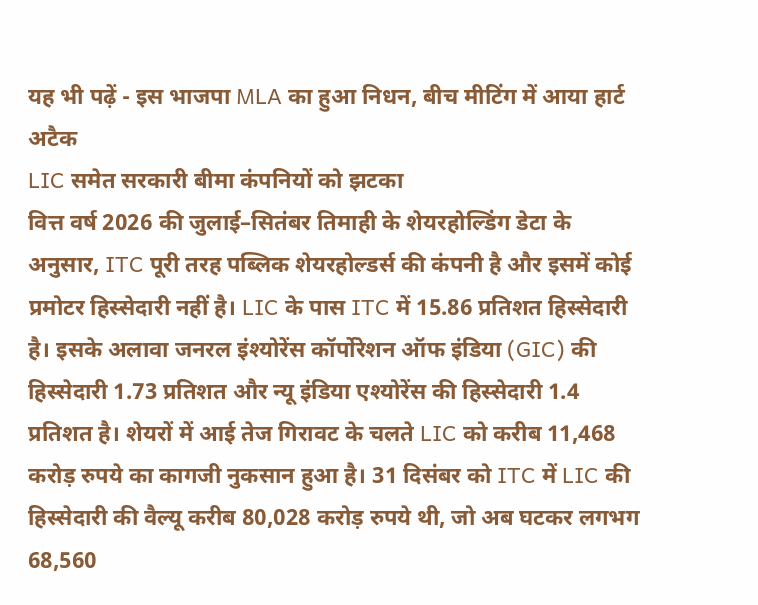यह भी पढ़ें - इस भाजपा MLA का हुआ निधन, बीच मीटिंग में आया हार्ट अटैक
LIC समेत सरकारी बीमा कंपनियों को झटका
वित्त वर्ष 2026 की जुलाई–सितंबर तिमाही के शेयरहोल्डिंग डेटा के अनुसार, ITC पूरी तरह पब्लिक शेयरहोल्डर्स की कंपनी है और इसमें कोई प्रमोटर हिस्सेदारी नहीं है। LIC के पास ITC में 15.86 प्रतिशत हिस्सेदारी है। इसके अलावा जनरल इंश्योरेंस कॉर्पोरेशन ऑफ इंडिया (GIC) की हिस्सेदारी 1.73 प्रतिशत और न्यू इंडिया एश्योरेंस की हिस्सेदारी 1.4 प्रतिशत है। शेयरों में आई तेज गिरावट के चलते LIC को करीब 11,468 करोड़ रुपये का कागजी नुकसान हुआ है। 31 दिसंबर को ITC में LIC की हिस्सेदारी की वैल्यू करीब 80,028 करोड़ रुपये थी, जो अब घटकर लगभग 68,560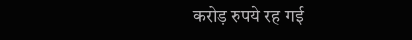करोड़ रुपये रह गई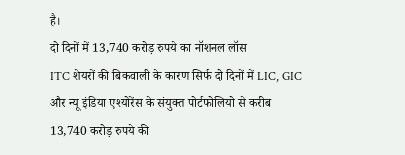है।
दो दिनों में 13,740 करोड़ रुपये का नॉशनल लॉस
ITC शेयरों की बिकवाली के कारण सिर्फ दो दिनों में LIC, GIC और न्यू इंडिया एश्योरेंस के संयुक्त पोर्टफोलियो से करीब 13,740 करोड़ रुपये की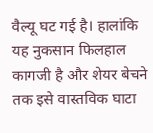वैल्यू घट गई है। हालांकि यह नुकसान फिलहाल कागजी है और शेयर बेचने तक इसे वास्तविक घाटा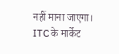नहीं माना जाएगा।
ITC के मार्केट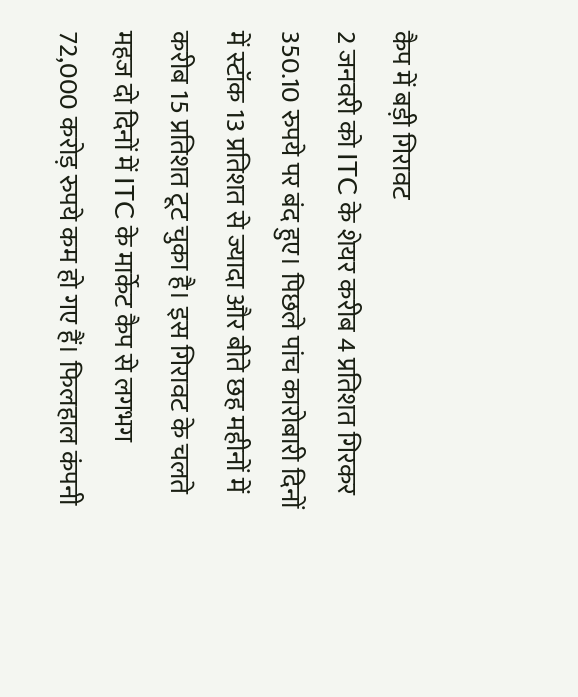कैप में बड़ी गिरावट
2 जनवरी को ITC के शेयर करीब 4 प्रतिशत गिरकर 350.10 रुपये पर बंद हुए। पिछले पांच कारोबारी दिनों में स्टॉक 13 प्रतिशत से ज्यादा और बीते छह महीनों में करीब 15 प्रतिशत टूट चुका है। इस गिरावट के चलते महज दो दिनों में ITC के मार्केट कैप से लगभग 72,000 करोड़ रुपये कम हो गए हैं। फिलहाल कंपनी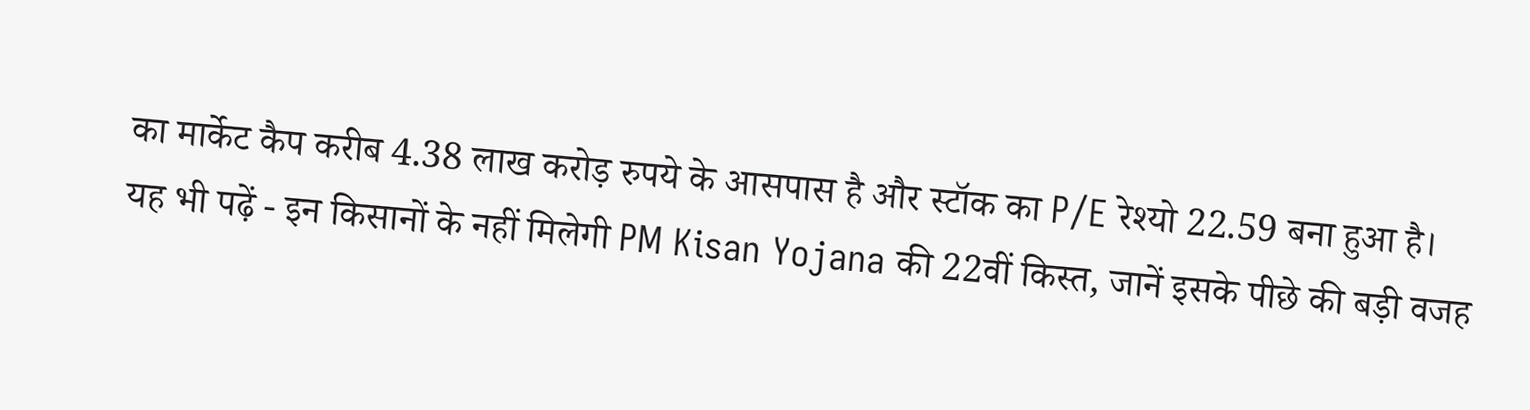का मार्केट कैप करीब 4.38 लाख करोड़ रुपये के आसपास है और स्टॉक का P/E रेश्यो 22.59 बना हुआ है।
यह भी पढ़ें - इन किसानों के नहीं मिलेगी PM Kisan Yojana की 22वीं किस्त, जानें इसके पीछे की बड़ी वजह